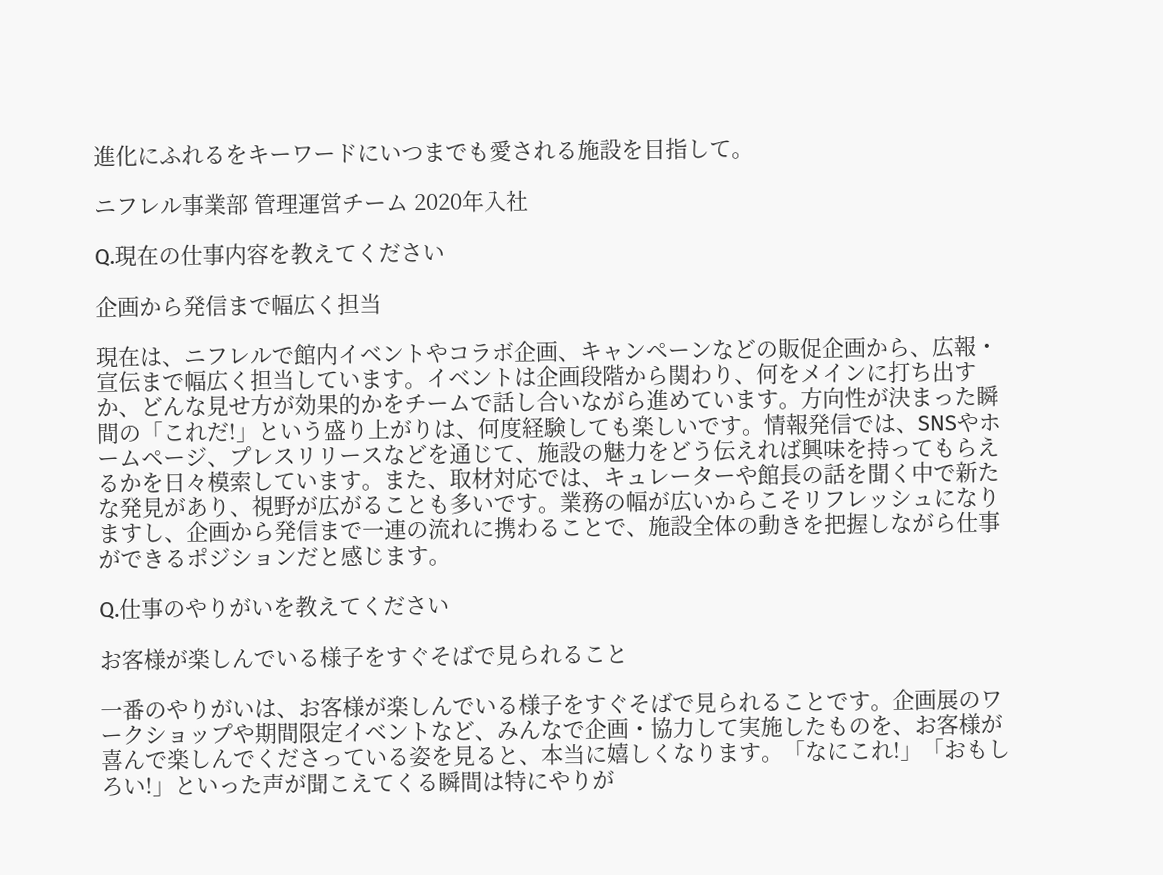進化にふれるをキーワードにいつまでも愛される施設を目指して。

ニフレル事業部 管理運営チーム 2020年入社

Q.現在の仕事内容を教えてください

企画から発信まで幅広く担当

現在は、ニフレルで館内イベントやコラボ企画、キャンペーンなどの販促企画から、広報・宣伝まで幅広く担当しています。イベントは企画段階から関わり、何をメインに打ち出すか、どんな見せ方が効果的かをチームで話し合いながら進めています。方向性が決まった瞬間の「これだ!」という盛り上がりは、何度経験しても楽しいです。情報発信では、SNSやホームページ、プレスリリースなどを通じて、施設の魅力をどう伝えれば興味を持ってもらえるかを日々模索しています。また、取材対応では、キュレーターや館長の話を聞く中で新たな発見があり、視野が広がることも多いです。業務の幅が広いからこそリフレッシュになりますし、企画から発信まで一連の流れに携わることで、施設全体の動きを把握しながら仕事ができるポジションだと感じます。

Q.仕事のやりがいを教えてください

お客様が楽しんでいる様子をすぐそばで見られること

一番のやりがいは、お客様が楽しんでいる様子をすぐそばで見られることです。企画展のワークショップや期間限定イベントなど、みんなで企画・協力して実施したものを、お客様が喜んで楽しんでくださっている姿を見ると、本当に嬉しくなります。「なにこれ!」「おもしろい!」といった声が聞こえてくる瞬間は特にやりが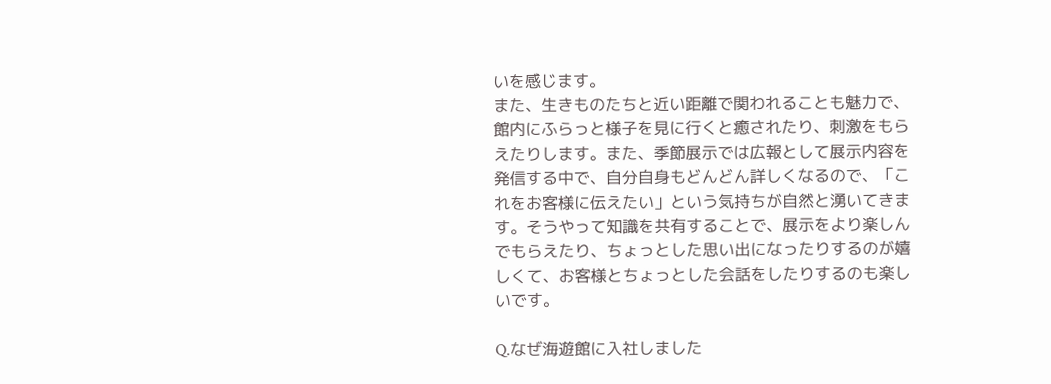いを感じます。
また、生きものたちと近い距離で関われることも魅力で、館内にふらっと様子を見に行くと癒されたり、刺激をもらえたりします。また、季節展示では広報として展示内容を発信する中で、自分自身もどんどん詳しくなるので、「これをお客様に伝えたい」という気持ちが自然と湧いてきます。そうやって知識を共有することで、展示をより楽しんでもらえたり、ちょっとした思い出になったりするのが嬉しくて、お客様とちょっとした会話をしたりするのも楽しいです。

Q.なぜ海遊館に入社しました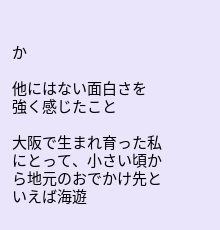か

他にはない面白さを
強く感じたこと

大阪で生まれ育った私にとって、小さい頃から地元のおでかけ先といえば海遊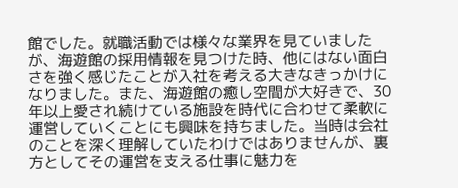館でした。就職活動では様々な業界を見ていましたが、海遊館の採用情報を見つけた時、他にはない面白さを強く感じたことが入社を考える大きなきっかけになりました。また、海遊館の癒し空間が大好きで、30年以上愛され続けている施設を時代に合わせて柔軟に運営していくことにも興味を持ちました。当時は会社のことを深く理解していたわけではありませんが、裏方としてその運営を支える仕事に魅力を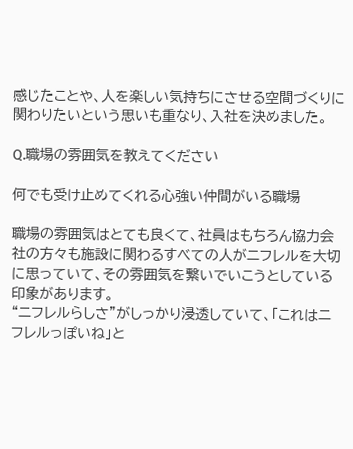感じたことや、人を楽しい気持ちにさせる空間づくりに関わりたいという思いも重なり、入社を決めました。

Q.職場の雰囲気を教えてください

何でも受け止めてくれる心強い仲間がいる職場

職場の雰囲気はとても良くて、社員はもちろん協力会社の方々も施設に関わるすべての人がニフレルを大切に思っていて、その雰囲気を繋いでいこうとしている印象があります。
“ニフレルらしさ”がしっかり浸透していて、「これはニフレルっぽいね」と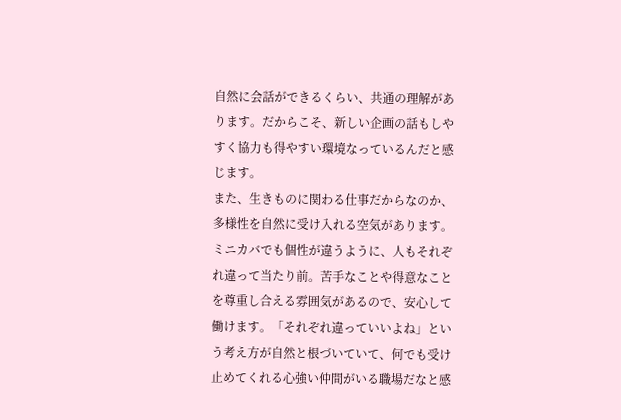自然に会話ができるくらい、共通の理解があります。だからこそ、新しい企画の話もしやすく協力も得やすい環境なっているんだと感じます。
また、生きものに関わる仕事だからなのか、多様性を自然に受け入れる空気があります。ミニカバでも個性が違うように、人もそれぞれ違って当たり前。苦手なことや得意なことを尊重し合える雰囲気があるので、安心して働けます。「それぞれ違っていいよね」という考え方が自然と根づいていて、何でも受け止めてくれる心強い仲間がいる職場だなと感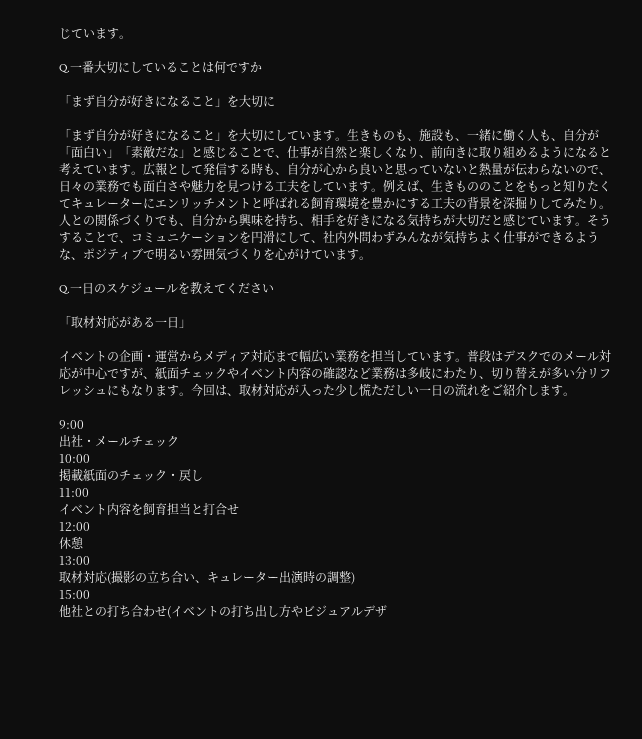じています。

Q.一番大切にしていることは何ですか

「まず自分が好きになること」を大切に

「まず自分が好きになること」を大切にしています。生きものも、施設も、一緒に働く人も、自分が「面白い」「素敵だな」と感じることで、仕事が自然と楽しくなり、前向きに取り組めるようになると考えています。広報として発信する時も、自分が心から良いと思っていないと熱量が伝わらないので、日々の業務でも面白さや魅力を見つける工夫をしています。例えば、生きもののことをもっと知りたくてキュレーターにエンリッチメントと呼ばれる飼育環境を豊かにする工夫の背景を深掘りしてみたり。人との関係づくりでも、自分から興味を持ち、相手を好きになる気持ちが大切だと感じています。そうすることで、コミュニケーションを円滑にして、社内外問わずみんなが気持ちよく仕事ができるような、ポジティブで明るい雰囲気づくりを心がけています。

Q.一日のスケジュールを教えてください

「取材対応がある一日」

イベントの企画・運営からメディア対応まで幅広い業務を担当しています。普段はデスクでのメール対応が中心ですが、紙面チェックやイベント内容の確認など業務は多岐にわたり、切り替えが多い分リフレッシュにもなります。今回は、取材対応が入った少し慌ただしい一日の流れをご紹介します。

9:00
出社・メールチェック
10:00
掲載紙面のチェック・戻し
11:00
イベント内容を飼育担当と打合せ
12:00
休憩
13:00
取材対応(撮影の立ち合い、キュレーター出演時の調整)
15:00
他社との打ち合わせ(イベントの打ち出し方やビジュアルデザ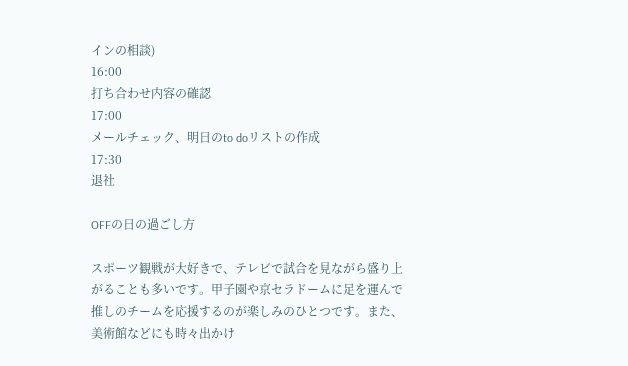インの相談)
16:00
打ち合わせ内容の確認
17:00
メールチェック、明日のto doリストの作成
17:30
退社

OFFの日の過ごし方

スポーツ観戦が大好きで、テレビで試合を見ながら盛り上がることも多いです。甲子園や京セラドームに足を運んで推しのチームを応援するのが楽しみのひとつです。また、美術館などにも時々出かけ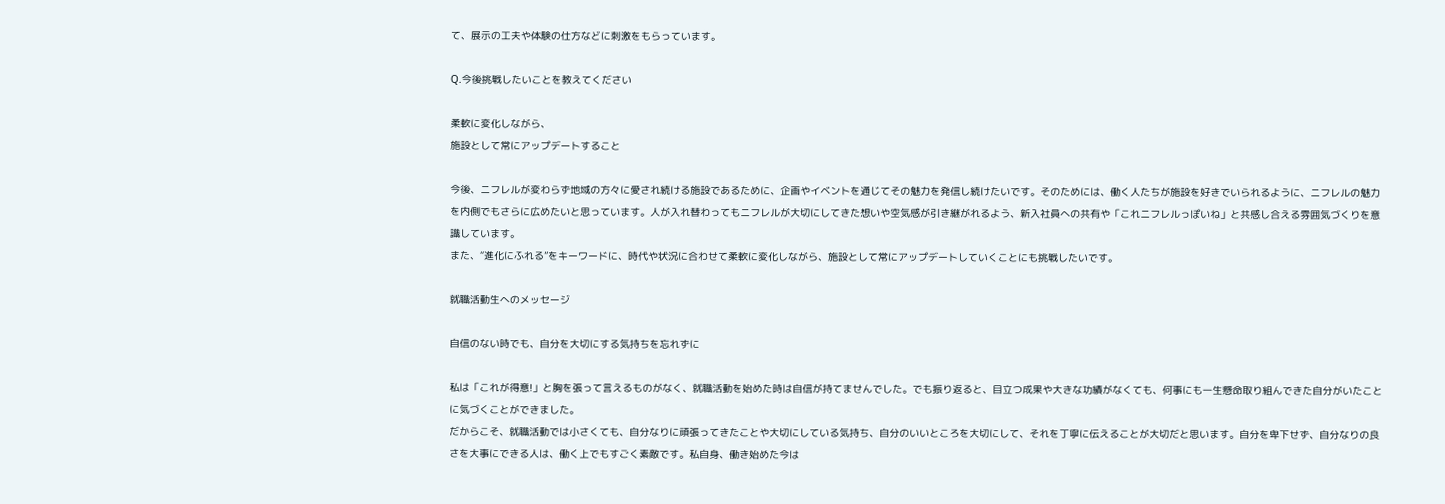て、展示の工夫や体験の仕方などに刺激をもらっています。

Q.今後挑戦したいことを教えてください

柔軟に変化しながら、
施設として常にアップデートすること

今後、ニフレルが変わらず地域の方々に愛され続ける施設であるために、企画やイベントを通じてその魅力を発信し続けたいです。そのためには、働く人たちが施設を好きでいられるように、ニフレルの魅力を内側でもさらに広めたいと思っています。人が入れ替わってもニフレルが大切にしてきた想いや空気感が引き継がれるよう、新入社員への共有や「これニフレルっぽいね」と共感し合える雰囲気づくりを意識しています。
また、“進化にふれる”をキーワードに、時代や状況に合わせて柔軟に変化しながら、施設として常にアップデートしていくことにも挑戦したいです。

就職活動生へのメッセージ

自信のない時でも、自分を大切にする気持ちを忘れずに

私は「これが得意!」と胸を張って言えるものがなく、就職活動を始めた時は自信が持てませんでした。でも振り返ると、目立つ成果や大きな功績がなくても、何事にも一生懸命取り組んできた自分がいたことに気づくことができました。
だからこそ、就職活動では小さくても、自分なりに頑張ってきたことや大切にしている気持ち、自分のいいところを大切にして、それを丁寧に伝えることが大切だと思います。自分を卑下せず、自分なりの良さを大事にできる人は、働く上でもすごく素敵です。私自身、働き始めた今は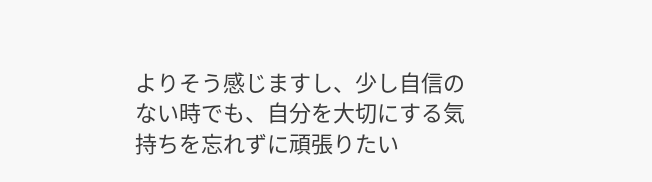よりそう感じますし、少し自信のない時でも、自分を大切にする気持ちを忘れずに頑張りたい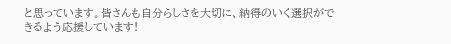と思っています。皆さんも自分らしさを大切に、納得のいく選択ができるよう応援しています!